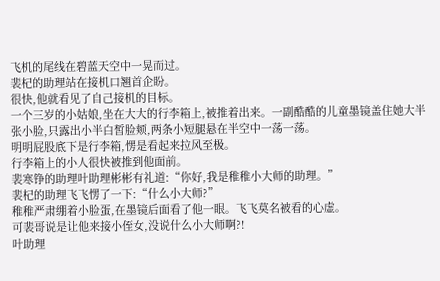飞机的尾线在碧蓝天空中一晃而过。
裴杞的助理站在接机口翘首企盼。
很快,他就看见了自己接机的目标。
一个三岁的小姑娘,坐在大大的行李箱上,被推着出来。一副酷酷的儿童墨镜盖住她大半张小脸,只露出小半白皙脸颊,两条小短腿悬在半空中一荡一荡。
明明屁股底下是行李箱,愣是看起来拉风至极。
行李箱上的小人很快被推到他面前。
裴寒铮的助理叶助理彬彬有礼道:“你好,我是稚稚小大师的助理。”
裴杞的助理飞飞愣了一下:“什么小大师?”
稚稚严肃绷着小脸蛋,在墨镜后面看了他一眼。飞飞莫名被看的心虚。
可裴哥说是让他来接小侄女,没说什么小大师啊?!
叶助理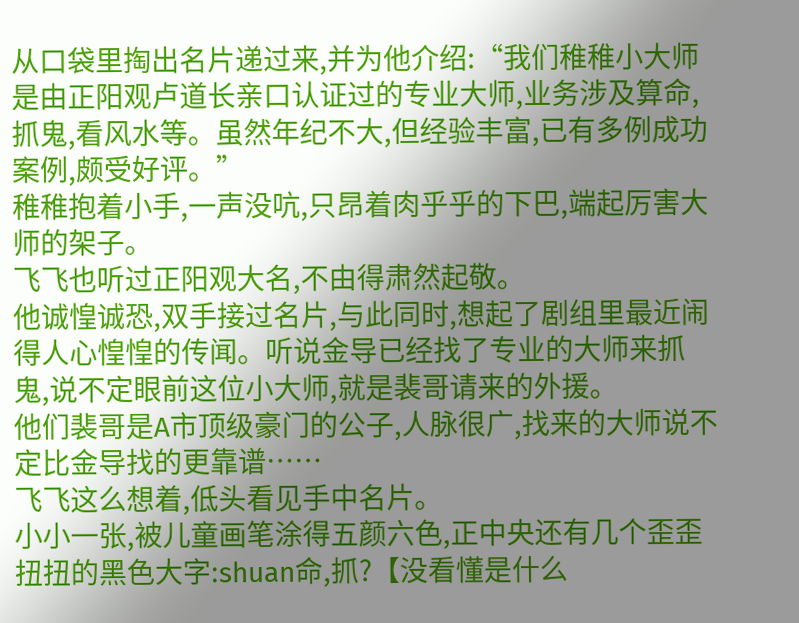从口袋里掏出名片递过来,并为他介绍:“我们稚稚小大师是由正阳观卢道长亲口认证过的专业大师,业务涉及算命,抓鬼,看风水等。虽然年纪不大,但经验丰富,已有多例成功案例,颇受好评。”
稚稚抱着小手,一声没吭,只昂着肉乎乎的下巴,端起厉害大师的架子。
飞飞也听过正阳观大名,不由得肃然起敬。
他诚惶诚恐,双手接过名片,与此同时,想起了剧组里最近闹得人心惶惶的传闻。听说金导已经找了专业的大师来抓鬼,说不定眼前这位小大师,就是裴哥请来的外援。
他们裴哥是A市顶级豪门的公子,人脉很广,找来的大师说不定比金导找的更靠谱……
飞飞这么想着,低头看见手中名片。
小小一张,被儿童画笔涂得五颜六色,正中央还有几个歪歪扭扭的黑色大字:shuan命,抓?【没看懂是什么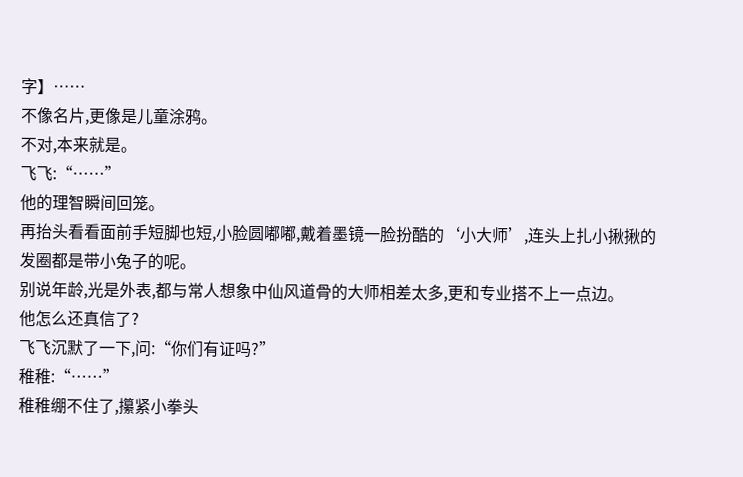字】……
不像名片,更像是儿童涂鸦。
不对,本来就是。
飞飞:“……”
他的理智瞬间回笼。
再抬头看看面前手短脚也短,小脸圆嘟嘟,戴着墨镜一脸扮酷的‘小大师’,连头上扎小揪揪的发圈都是带小兔子的呢。
别说年龄,光是外表,都与常人想象中仙风道骨的大师相差太多,更和专业搭不上一点边。
他怎么还真信了?
飞飞沉默了一下,问:“你们有证吗?”
稚稚:“……”
稚稚绷不住了,攥紧小拳头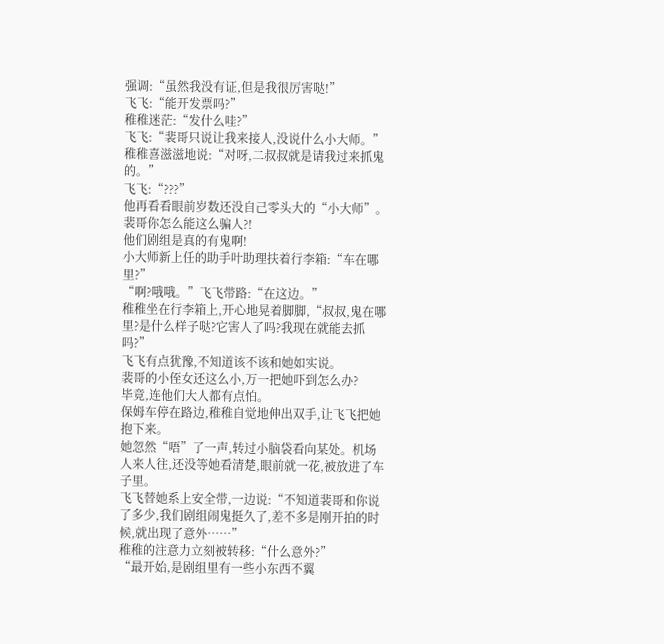强调:“虽然我没有证,但是我很厉害哒!”
飞飞:“能开发票吗?”
稚稚迷茫:“发什么哇?”
飞飞:“裴哥只说让我来接人,没说什么小大师。”
稚稚喜滋滋地说:“对呀,二叔叔就是请我过来抓鬼的。”
飞飞:“???”
他再看看眼前岁数还没自己零头大的“小大师”。
裴哥你怎么能这么骗人?!
他们剧组是真的有鬼啊!
小大师新上任的助手叶助理扶着行李箱:“车在哪里?”
“啊?哦哦。”飞飞带路:“在这边。”
稚稚坐在行李箱上,开心地晃着脚脚,“叔叔,鬼在哪里?是什么样子哒?它害人了吗?我现在就能去抓吗?”
飞飞有点犹豫,不知道该不该和她如实说。
裴哥的小侄女还这么小,万一把她吓到怎么办?
毕竟,连他们大人都有点怕。
保姆车停在路边,稚稚自觉地伸出双手,让飞飞把她抱下来。
她忽然“唔”了一声,转过小脑袋看向某处。机场人来人往,还没等她看清楚,眼前就一花,被放进了车子里。
飞飞替她系上安全带,一边说:“不知道裴哥和你说了多少,我们剧组闹鬼挺久了,差不多是刚开拍的时候,就出现了意外……”
稚稚的注意力立刻被转移:“什么意外?”
“最开始,是剧组里有一些小东西不翼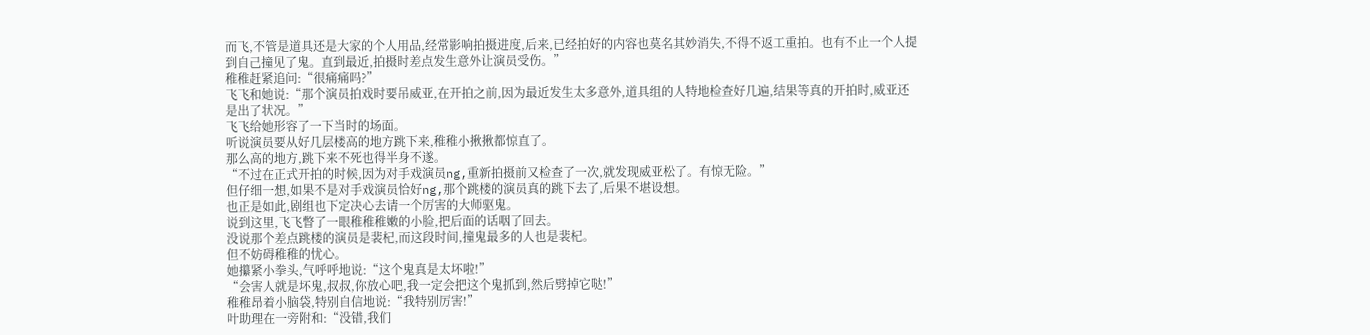而飞,不管是道具还是大家的个人用品,经常影响拍摄进度,后来,已经拍好的内容也莫名其妙消失,不得不返工重拍。也有不止一个人提到自己撞见了鬼。直到最近,拍摄时差点发生意外让演员受伤。”
稚稚赶紧追问:“很痛痛吗?”
飞飞和她说:“那个演员拍戏时要吊威亚,在开拍之前,因为最近发生太多意外,道具组的人特地检查好几遍,结果等真的开拍时,威亚还是出了状况。”
飞飞给她形容了一下当时的场面。
听说演员要从好几层楼高的地方跳下来,稚稚小揪揪都惊直了。
那么高的地方,跳下来不死也得半身不遂。
“不过在正式开拍的时候,因为对手戏演员ng,重新拍摄前又检查了一次,就发现威亚松了。有惊无险。”
但仔细一想,如果不是对手戏演员恰好ng,那个跳楼的演员真的跳下去了,后果不堪设想。
也正是如此,剧组也下定决心去请一个厉害的大师驱鬼。
说到这里,飞飞瞥了一眼稚稚稚嫩的小脸,把后面的话咽了回去。
没说那个差点跳楼的演员是裴杞,而这段时间,撞鬼最多的人也是裴杞。
但不妨碍稚稚的忧心。
她攥紧小拳头,气呼呼地说:“这个鬼真是太坏啦!”
“会害人就是坏鬼,叔叔,你放心吧,我一定会把这个鬼抓到,然后劈掉它哒!”
稚稚昂着小脑袋,特别自信地说:“我特别厉害!”
叶助理在一旁附和:“没错,我们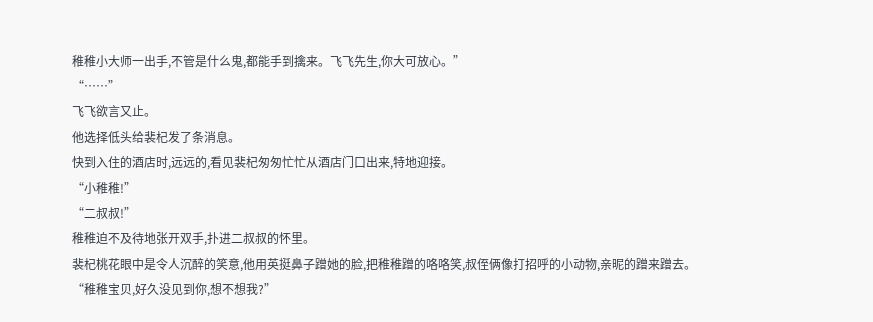稚稚小大师一出手,不管是什么鬼,都能手到擒来。飞飞先生,你大可放心。”
“……”
飞飞欲言又止。
他选择低头给裴杞发了条消息。
快到入住的酒店时,远远的,看见裴杞匆匆忙忙从酒店门口出来,特地迎接。
“小稚稚!”
“二叔叔!”
稚稚迫不及待地张开双手,扑进二叔叔的怀里。
裴杞桃花眼中是令人沉醉的笑意,他用英挺鼻子蹭她的脸,把稚稚蹭的咯咯笑,叔侄俩像打招呼的小动物,亲昵的蹭来蹭去。
“稚稚宝贝,好久没见到你,想不想我?”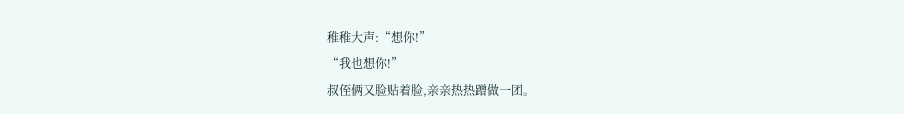稚稚大声:“想你!”
“我也想你!”
叔侄俩又脸贴着脸,亲亲热热蹭做一团。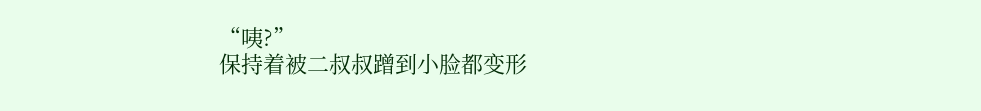“咦?”
保持着被二叔叔蹭到小脸都变形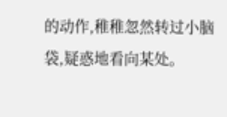的动作,稚稚忽然转过小脑袋,疑惑地看向某处。